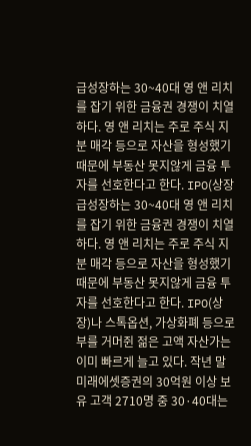급성장하는 30~40대 영 앤 리치를 잡기 위한 금융권 경쟁이 치열하다. 영 앤 리치는 주로 주식 지분 매각 등으로 자산을 형성했기 때문에 부동산 못지않게 금융 투자를 선호한다고 한다. IPO(상장
급성장하는 30~40대 영 앤 리치를 잡기 위한 금융권 경쟁이 치열하다. 영 앤 리치는 주로 주식 지분 매각 등으로 자산을 형성했기 때문에 부동산 못지않게 금융 투자를 선호한다고 한다. IPO(상장)나 스톡옵션, 가상화폐 등으로 부를 거머쥔 젊은 고액 자산가는 이미 빠르게 늘고 있다. 작년 말 미래에셋증권의 30억원 이상 보유 고객 2710명 중 30·40대는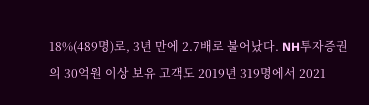18%(489명)로, 3년 만에 2.7배로 불어났다. NH투자증권의 30억원 이상 보유 고객도 2019년 319명에서 2021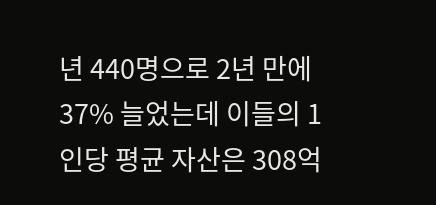년 440명으로 2년 만에 37% 늘었는데 이들의 1인당 평균 자산은 308억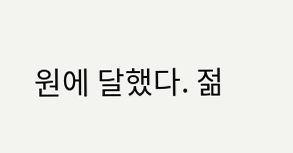원에 달했다. 젊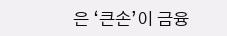은 ‘큰손’이 금융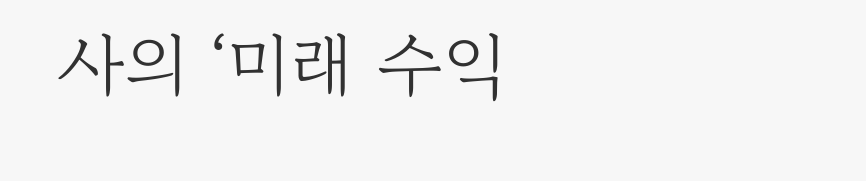사의 ‘미래 수익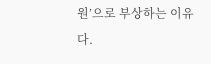원’으로 부상하는 이유다.